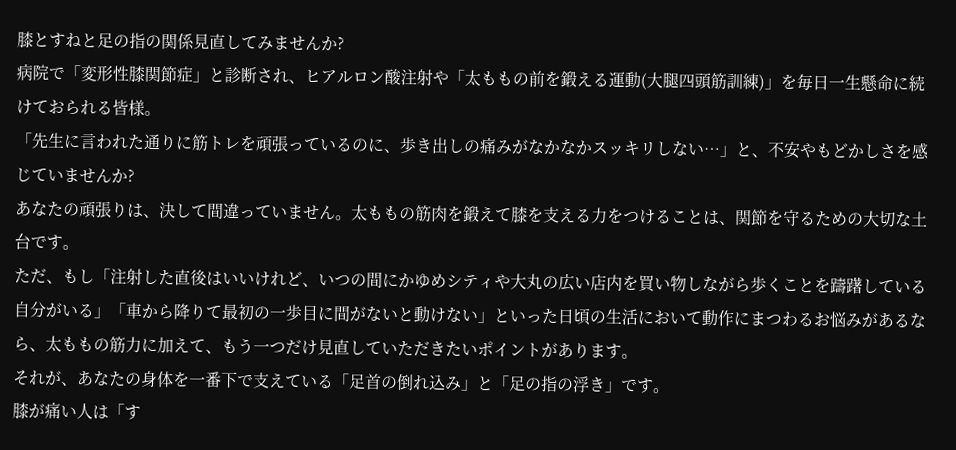膝とすねと足の指の関係見直してみませんか?
病院で「変形性膝関節症」と診断され、ヒアルロン酸注射や「太ももの前を鍛える運動(大腿四頭筋訓練)」を毎日一生懸命に続けておられる皆様。
「先生に言われた通りに筋トレを頑張っているのに、歩き出しの痛みがなかなかスッキリしない…」と、不安やもどかしさを感じていませんか?
あなたの頑張りは、決して間違っていません。太ももの筋肉を鍛えて膝を支える力をつけることは、関節を守るための大切な土台です。
ただ、もし「注射した直後はいいけれど、いつの間にかゆめシティや大丸の広い店内を買い物しながら歩くことを躊躇している自分がいる」「車から降りて最初の一歩目に間がないと動けない」といった日頃の生活において動作にまつわるお悩みがあるなら、太ももの筋力に加えて、もう一つだけ見直していただきたいポイントがあります。
それが、あなたの身体を一番下で支えている「足首の倒れ込み」と「足の指の浮き」です。
膝が痛い人は「す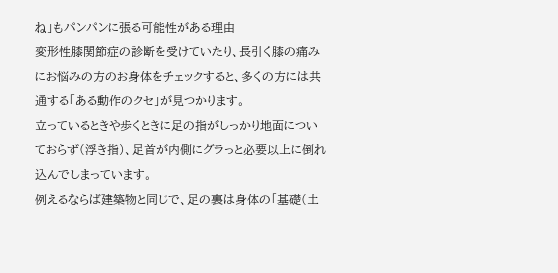ね」もパンパンに張る可能性がある理由
変形性膝関節症の診断を受けていたり、長引く膝の痛みにお悩みの方のお身体をチェックすると、多くの方には共通する「ある動作のクセ」が見つかります。
立っているときや歩くときに足の指がしっかり地面についておらず(浮き指)、足首が内側にグラっと必要以上に倒れ込んでしまっています。
例えるならば建築物と同じで、足の裏は身体の「基礎(土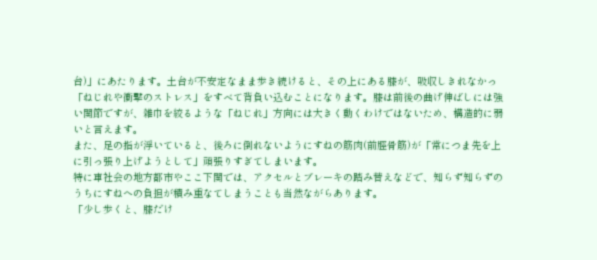台)」にあたります。土台が不安定なまま歩き続けると、その上にある膝が、吸収しきれなかっ「ねじれや衝撃のストレス」をすべて背負い込むことになります。膝は前後の曲げ伸ばしには強い関節ですが、雑巾を絞るような「ねじれ」方向には大きく動くわけではないため、構造的に弱いと言えます。
また、足の指が浮いていると、後ろに倒れないようにすねの筋肉(前脛骨筋)が「常につま先を上に引っ張り上げようとして」頑張りすぎてしまいます。
特に車社会の地方都市やここ下関では、アクセルとブレーキの踏み替えなどで、知らず知らずのうちにすねへの負担が積み重なてしまうことも当然ながらあります。
「少し歩くと、膝だけ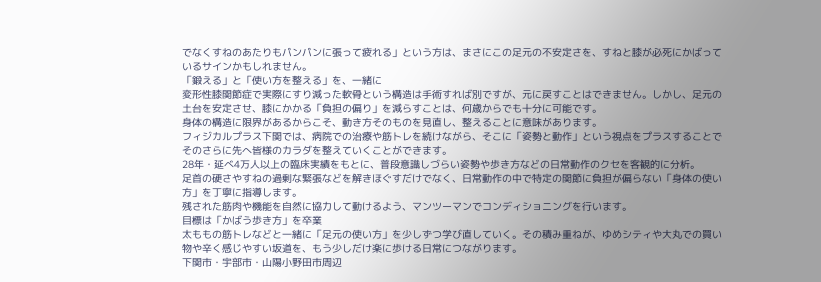でなくすねのあたりもパンパンに張って疲れる」という方は、まさにこの足元の不安定さを、すねと膝が必死にかばっているサインかもしれません。
「鍛える」と「使い方を整える」を、一緒に
変形性膝関節症で実際にすり減った軟骨という構造は手術すれば別ですが、元に戻すことはできません。しかし、足元の土台を安定させ、膝にかかる「負担の偏り」を減らすことは、何歳からでも十分に可能です。
身体の構造に限界があるからこそ、動き方そのものを見直し、整えることに意味があります。
フィジカルプラス下関では、病院での治療や筋トレを続けながら、そこに「姿勢と動作」という視点をプラスすることでそのさらに先へ皆様のカラダを整えていくことができます。
28年・延べ4万人以上の臨床実績をもとに、普段意識しづらい姿勢や歩き方などの日常動作のクセを客観的に分析。
足首の硬さやすねの過剰な緊張などを解きほぐすだけでなく、日常動作の中で特定の関節に負担が偏らない「身体の使い方」を丁寧に指導します。
残された筋肉や機能を自然に協力して動けるよう、マンツーマンでコンディショニングを行います。
目標は「かばう歩き方」を卒業
太ももの筋トレなどと一緒に「足元の使い方」を少しずつ学び直していく。その積み重ねが、ゆめシティや大丸での買い物や辛く感じやすい坂道を、もう少しだけ楽に歩ける日常につながります。
下関市・宇部市・山陽小野田市周辺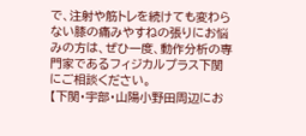で、注射や筋トレを続けても変わらない膝の痛みやすねの張りにお悩みの方は、ぜひ一度、動作分析の専門家であるフィジカルプラス下関にご相談ください。
【下関・宇部・山陽小野田周辺にお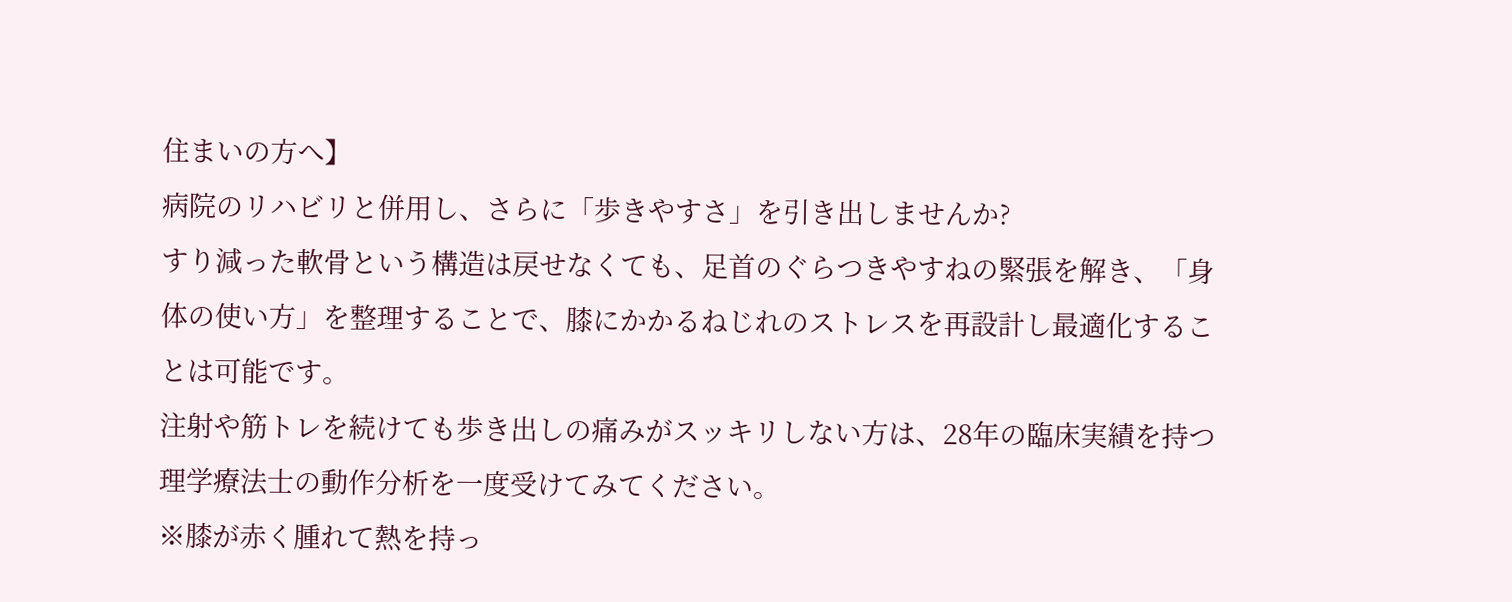住まいの方へ】
病院のリハビリと併用し、さらに「歩きやすさ」を引き出しませんか?
すり減った軟骨という構造は戻せなくても、足首のぐらつきやすねの緊張を解き、「身体の使い方」を整理することで、膝にかかるねじれのストレスを再設計し最適化することは可能です。
注射や筋トレを続けても歩き出しの痛みがスッキリしない方は、28年の臨床実績を持つ理学療法士の動作分析を一度受けてみてください。
※膝が赤く腫れて熱を持っ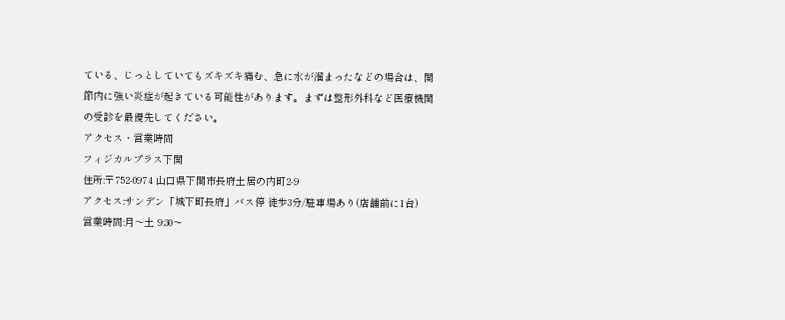ている、じっとしていてもズキズキ痛む、急に水が溜まったなどの場合は、関節内に強い炎症が起きている可能性があります。まずは整形外科など医療機関の受診を最優先してください。
アクセス・営業時間
フィジカルプラス下関
住所:〒752-0974 山口県下関市長府土居の内町2-9
アクセス:サンデン「城下町長府」バス停 徒歩3分/駐車場あり(店舗前に1台)
営業時間:月〜土 9:30〜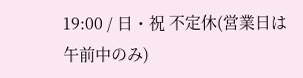19:00 / 日・祝 不定休(営業日は午前中のみ)